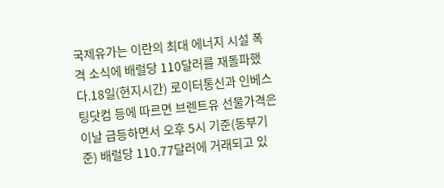국제유가는 이란의 최대 에너지 시설 폭격 소식에 배럴당 110달러를 재돌파했다.18일(현지시간) 로이터통신과 인베스팅닷컴 등에 따르면 브렌트유 선물가격은 이날 급등하면서 오후 5시 기준(동부기준) 배럴당 110.77달러에 거래되고 있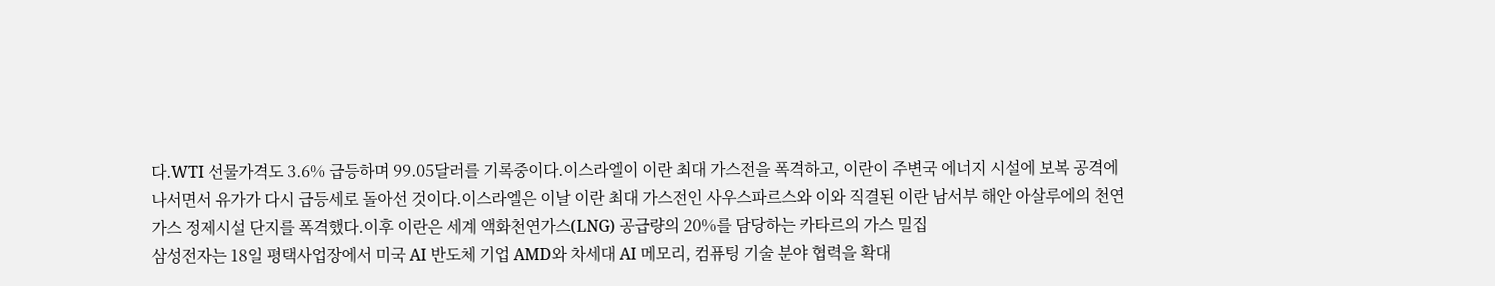다.WTI 선물가격도 3.6% 급등하며 99.05달러를 기록중이다.이스라엘이 이란 최대 가스전을 폭격하고, 이란이 주변국 에너지 시설에 보복 공격에 나서면서 유가가 다시 급등세로 돌아선 것이다.이스라엘은 이날 이란 최대 가스전인 사우스파르스와 이와 직결된 이란 남서부 해안 아살루에의 천연가스 정제시설 단지를 폭격했다.이후 이란은 세계 액화천연가스(LNG) 공급량의 20%를 담당하는 카타르의 가스 밀집
삼성전자는 18일 평택사업장에서 미국 AI 반도체 기업 AMD와 차세대 AI 메모리, 컴퓨팅 기술 분야 협력을 확대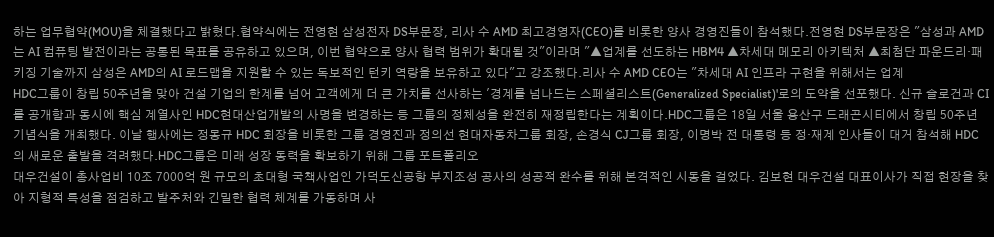하는 업무협약(MOU)을 체결했다고 밝혔다.협약식에는 전영현 삼성전자 DS부문장, 리사 수 AMD 최고경영자(CEO)를 비롯한 양사 경영진들이 참석했다.전영현 DS부문장은 "삼성과 AMD는 AI 컴퓨팅 발전이라는 공통된 목표를 공유하고 있으며, 이번 협약으로 양사 협력 범위가 확대될 것"이라며 "▲업계를 선도하는 HBM4 ▲차세대 메모리 아키텍처 ▲최첨단 파운드리·패키징 기술까지 삼성은 AMD의 AI 로드맵을 지원할 수 있는 독보적인 턴키 역량을 보유하고 있다"고 강조했다.리사 수 AMD CEO는 "차세대 AI 인프라 구현을 위해서는 업계
HDC그룹이 창립 50주년을 맞아 건설 기업의 한계를 넘어 고객에게 더 큰 가치를 선사하는 '경계를 넘나드는 스페셜리스트(Generalized Specialist)'로의 도약을 선포했다. 신규 슬로건과 CI를 공개함과 동시에 핵심 계열사인 HDC현대산업개발의 사명을 변경하는 등 그룹의 정체성을 완전히 재정립한다는 계획이다.HDC그룹은 18일 서울 용산구 드래곤시티에서 창립 50주년 기념식을 개최했다. 이날 행사에는 정몽규 HDC 회장을 비롯한 그룹 경영진과 정의선 현대자동차그룹 회장, 손경식 CJ그룹 회장, 이명박 전 대통령 등 정·재계 인사들이 대거 참석해 HDC의 새로운 출발을 격려했다.HDC그룹은 미래 성장 동력을 확보하기 위해 그룹 포트폴리오
대우건설이 총사업비 10조 7000억 원 규모의 초대형 국책사업인 가덕도신공항 부지조성 공사의 성공적 완수를 위해 본격적인 시동을 걸었다. 김보현 대우건설 대표이사가 직접 현장을 찾아 지형적 특성을 점검하고 발주처와 긴밀한 협력 체계를 가동하며 사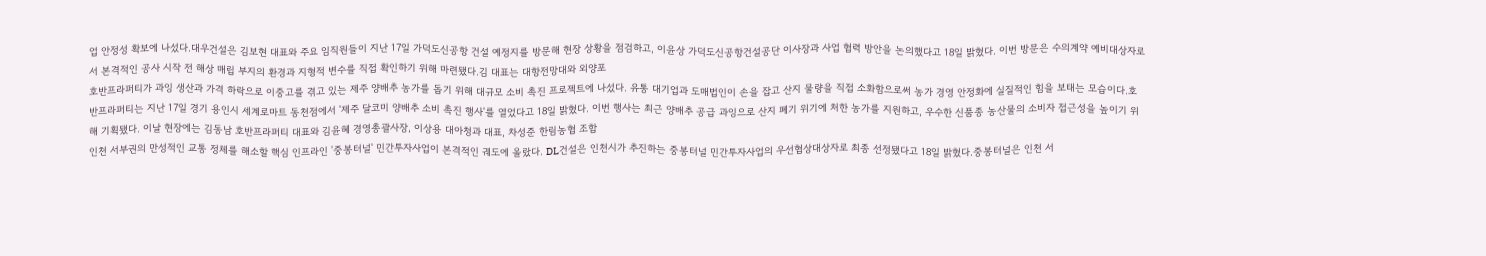업 안정성 확보에 나섰다.대우건설은 김보현 대표와 주요 임직원들이 지난 17일 가덕도신공항 건설 예정지를 방문해 현장 상황을 점검하고, 이윤상 가덕도신공항건설공단 이사장과 사업 협력 방안을 논의했다고 18일 밝혔다. 이번 방문은 수의계약 예비대상자로서 본격적인 공사 시작 전 해상 매립 부지의 환경과 지형적 변수를 직접 확인하기 위해 마련됐다.김 대표는 대항전망대와 외양포
호반프라퍼티가 과잉 생산과 가격 하락으로 이중고를 겪고 있는 제주 양배추 농가를 돕기 위해 대규모 소비 촉진 프로젝트에 나섰다. 유통 대기업과 도매법인이 손을 잡고 산지 물량을 직접 소화함으로써 농가 경영 안정화에 실질적인 힘을 보태는 모습이다.호반프라퍼티는 지난 17일 경기 용인시 세계로마트 동천점에서 '제주 달코미 양배추 소비 촉진 행사'를 열었다고 18일 밝혔다. 이번 행사는 최근 양배추 공급 과잉으로 산지 폐기 위기에 처한 농가를 지원하고, 우수한 신품종 농산물의 소비자 접근성을 높이기 위해 기획됐다. 이날 현장에는 김동남 호반프라퍼티 대표와 김윤혜 경영총괄사장, 이상용 대아청과 대표, 차성준 한림농협 조합
인천 서부권의 만성적인 교통 정체를 해소할 핵심 인프라인 '중봉터널' 민간투자사업이 본격적인 궤도에 올랐다. DL건설은 인천시가 추진하는 중봉터널 민간투자사업의 우선협상대상자로 최종 선정됐다고 18일 밝혔다.중봉터널은 인천 서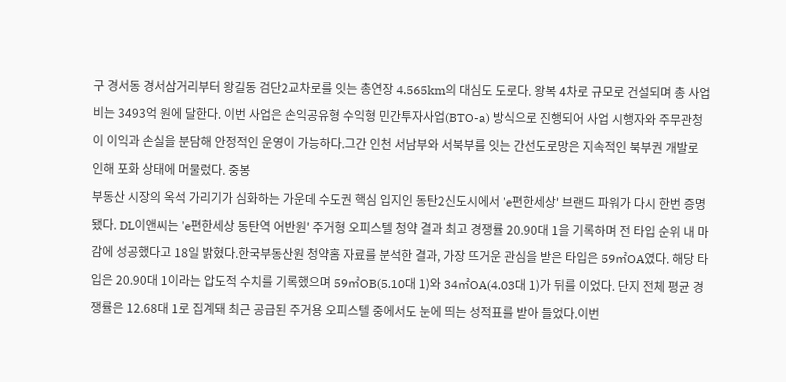구 경서동 경서삼거리부터 왕길동 검단2교차로를 잇는 총연장 4.565km의 대심도 도로다. 왕복 4차로 규모로 건설되며 총 사업비는 3493억 원에 달한다. 이번 사업은 손익공유형 수익형 민간투자사업(BTO-a) 방식으로 진행되어 사업 시행자와 주무관청이 이익과 손실을 분담해 안정적인 운영이 가능하다.그간 인천 서남부와 서북부를 잇는 간선도로망은 지속적인 북부권 개발로 인해 포화 상태에 머물렀다. 중봉
부동산 시장의 옥석 가리기가 심화하는 가운데 수도권 핵심 입지인 동탄2신도시에서 'e편한세상' 브랜드 파워가 다시 한번 증명됐다. DL이앤씨는 'e편한세상 동탄역 어반원' 주거형 오피스텔 청약 결과 최고 경쟁률 20.90대 1을 기록하며 전 타입 순위 내 마감에 성공했다고 18일 밝혔다.한국부동산원 청약홈 자료를 분석한 결과, 가장 뜨거운 관심을 받은 타입은 59㎡OA였다. 해당 타입은 20.90대 1이라는 압도적 수치를 기록했으며 59㎡OB(5.10대 1)와 34㎡OA(4.03대 1)가 뒤를 이었다. 단지 전체 평균 경쟁률은 12.68대 1로 집계돼 최근 공급된 주거용 오피스텔 중에서도 눈에 띄는 성적표를 받아 들었다.이번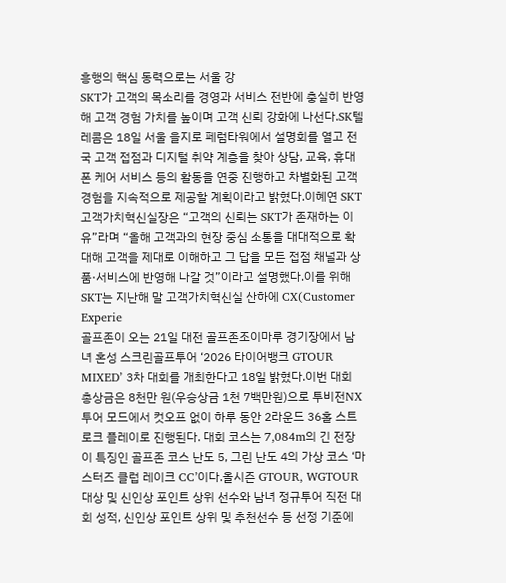흥행의 핵심 동력으로는 서울 강
SKT가 고객의 목소리를 경영과 서비스 전반에 충실히 반영해 고객 경험 가치를 높이며 고객 신뢰 강화에 나선다.SK텔레콤은 18일 서울 을지로 페럼타워에서 설명회를 열고 전국 고객 접점과 디지털 취약 계층을 찾아 상담, 교육, 휴대폰 케어 서비스 등의 활동을 연중 진행하고 차별화된 고객 경험을 지속적으로 제공할 계획이라고 밝혔다.이혜연 SKT 고객가치혁신실장은 “고객의 신뢰는 SKT가 존재하는 이유”라며 “올해 고객과의 현장 중심 소통을 대대적으로 확대해 고객을 제대로 이해하고 그 답을 모든 접점 채널과 상품·서비스에 반영해 나갈 것”이라고 설명했다.이를 위해 SKT는 지난해 말 고객가치혁신실 산하에 CX(Customer Experie
골프존이 오는 21일 대전 골프존조이마루 경기장에서 남녀 혼성 스크린골프투어 ‘2026 타이어뱅크 GTOUR MIXED’ 3차 대회를 개최한다고 18일 밝혔다.이번 대회 총상금은 8천만 원(우승상금 1천 7백만원)으로 투비전NX 투어 모드에서 컷오프 없이 하루 동안 2라운드 36홀 스트로크 플레이로 진행된다. 대회 코스는 7,084m의 긴 전장이 특징인 골프존 코스 난도 5, 그린 난도 4의 가상 코스 ‘마스터즈 클럽 레이크 CC’이다.올시즌 GTOUR, WGTOUR 대상 및 신인상 포인트 상위 선수와 남녀 정규투어 직전 대회 성적, 신인상 포인트 상위 및 추천선수 등 선정 기준에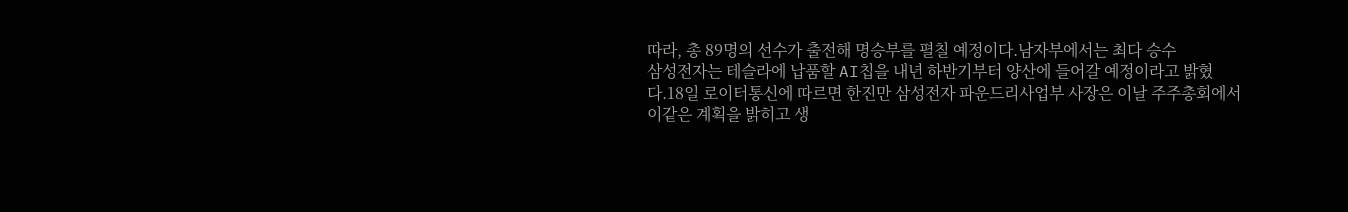따라, 총 89명의 선수가 출전해 명승부를 펼칠 예정이다.남자부에서는 최다 승수
삼성전자는 테슬라에 납품할 AI칩을 내년 하반기부터 양산에 들어갈 예정이라고 밝혔다.18일 로이터통신에 따르면 한진만 삼성전자 파운드리사업부 사장은 이날 주주총회에서 이같은 계획을 밝히고 생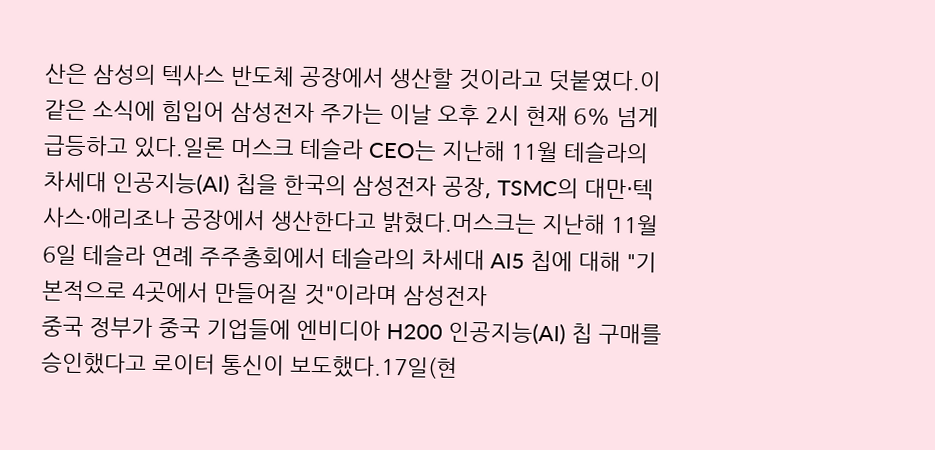산은 삼성의 텍사스 반도체 공장에서 생산할 것이라고 덧붙였다.이같은 소식에 힘입어 삼성전자 주가는 이날 오후 2시 현재 6% 넘게 급등하고 있다.일론 머스크 테슬라 CEO는 지난해 11월 테슬라의 차세대 인공지능(AI) 칩을 한국의 삼성전자 공장, TSMC의 대만·텍사스·애리조나 공장에서 생산한다고 밝혔다.머스크는 지난해 11월 6일 테슬라 연례 주주총회에서 테슬라의 차세대 AI5 칩에 대해 "기본적으로 4곳에서 만들어질 것"이라며 삼성전자
중국 정부가 중국 기업들에 엔비디아 H200 인공지능(AI) 칩 구매를 승인했다고 로이터 통신이 보도했다.17일(현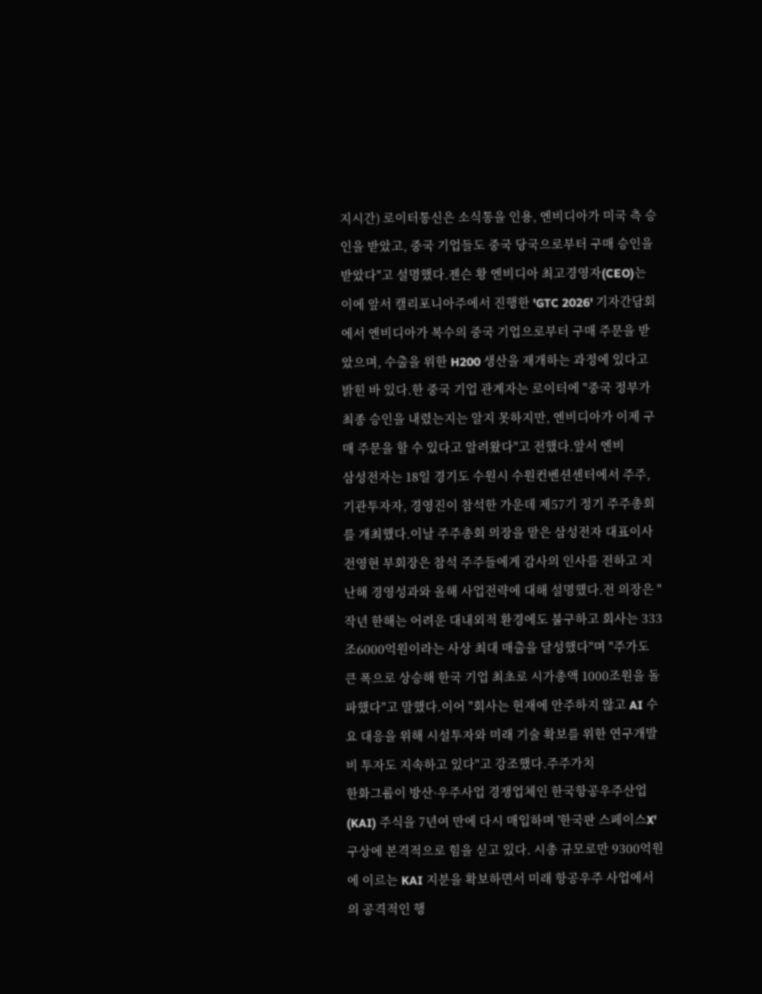지시간) 로이터통신은 소식통을 인용, 엔비디아가 미국 측 승인을 받았고, 중국 기업들도 중국 당국으로부터 구매 승인을 받았다"고 설명했다.젠슨 황 엔비디아 최고경영자(CEO)는 이에 앞서 캘리포니아주에서 진행한 'GTC 2026' 기자간담회에서 엔비디아가 복수의 중국 기업으로부터 구매 주문을 받았으며, 수출을 위한 H200 생산을 재개하는 과정에 있다고 밝힌 바 있다.한 중국 기업 관계자는 로이터에 "중국 정부가 최종 승인을 내렸는지는 알지 못하지만, 엔비디아가 이제 구매 주문을 할 수 있다고 알려왔다"고 전했다.앞서 엔비
삼성전자는 18일 경기도 수원시 수원컨벤션센터에서 주주, 기관투자자, 경영진이 참석한 가운데 제57기 정기 주주총회를 개최했다.이날 주주총회 의장을 맡은 삼성전자 대표이사 전영현 부회장은 참석 주주들에게 감사의 인사를 전하고 지난해 경영성과와 올해 사업전략에 대해 설명했다.전 의장은 "작년 한해는 어려운 대내외적 환경에도 불구하고 회사는 333조6000억원이라는 사상 최대 매출을 달성했다"며 "주가도 큰 폭으로 상승해 한국 기업 최초로 시가총액 1000조원을 돌파했다"고 말했다.이어 "회사는 현재에 안주하지 않고 AI 수요 대응을 위해 시설투자와 미래 기술 확보를 위한 연구개발비 투자도 지속하고 있다"고 강조했다.주주가치
한화그룹이 방산·우주사업 경쟁업체인 한국항공우주산업(KAI) 주식을 7년여 만에 다시 매입하며 '한국판 스페이스X' 구상에 본격적으로 힘을 싣고 있다. 시총 규모로만 9300억원에 이르는 KAI 지분을 확보하면서 미래 항공우주 사업에서의 공격적인 행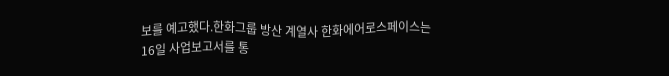보를 예고했다.한화그룹 방산 계열사 한화에어로스페이스는 16일 사업보고서를 통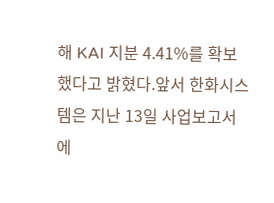해 KAI 지분 4.41%를 확보했다고 밝혔다.앞서 한화시스템은 지난 13일 사업보고서에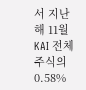서 지난해 11월 KAI 전체주식의 0.58%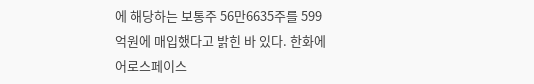에 해당하는 보통주 56만6635주를 599억원에 매입했다고 밝힌 바 있다. 한화에어로스페이스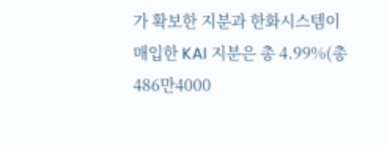가 확보한 지분과 한화시스템이 매입한 KAI 지분은 총 4.99%(총 486만4000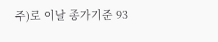주)로 이날 종가기준 93